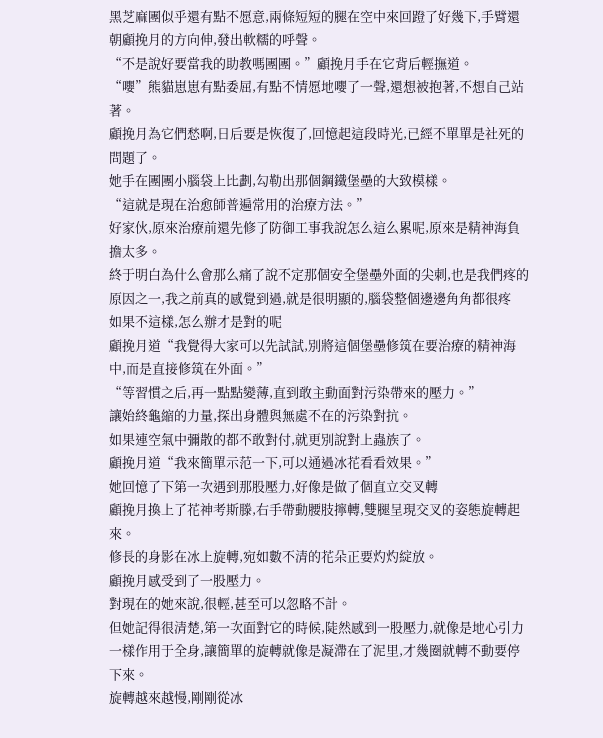黑芝麻團似乎還有點不愿意,兩條短短的腿在空中來回蹬了好幾下,手臂還朝顧挽月的方向伸,發出軟糯的呼聲。
“不是說好要當我的助教嗎團團。”顧挽月手在它背后輕撫道。
“嚶”熊貓崽崽有點委屈,有點不情愿地嚶了一聲,還想被抱著,不想自己站著。
顧挽月為它們愁啊,日后要是恢復了,回憶起這段時光,已經不單單是社死的問題了。
她手在團團小腦袋上比劃,勾勒出那個鋼鐵堡壘的大致模樣。
“這就是現在治愈師普遍常用的治療方法。”
好家伙,原來治療前還先修了防御工事我說怎么這么累呢,原來是精神海負擔太多。
終于明白為什么會那么痛了說不定那個安全堡壘外面的尖刺,也是我們疼的原因之一,我之前真的感覺到過,就是很明顯的,腦袋整個邊邊角角都很疼
如果不這樣,怎么辦才是對的呢
顧挽月道“我覺得大家可以先試試,別將這個堡壘修筑在要治療的精神海中,而是直接修筑在外面。”
“等習慣之后,再一點點變薄,直到敢主動面對污染帶來的壓力。”
讓始終龜縮的力量,探出身體與無處不在的污染對抗。
如果連空氣中彌散的都不敢對付,就更別說對上蟲族了。
顧挽月道“我來簡單示范一下,可以通過冰花看看效果。”
她回憶了下第一次遇到那股壓力,好像是做了個直立交叉轉
顧挽月換上了花神考斯滕,右手帶動腰肢擰轉,雙腿呈現交叉的姿態旋轉起來。
修長的身影在冰上旋轉,宛如數不清的花朵正要灼灼綻放。
顧挽月感受到了一股壓力。
對現在的她來說,很輕,甚至可以忽略不計。
但她記得很清楚,第一次面對它的時候,陡然感到一股壓力,就像是地心引力一樣作用于全身,讓簡單的旋轉就像是凝滯在了泥里,才幾圈就轉不動要停下來。
旋轉越來越慢,剛剛從冰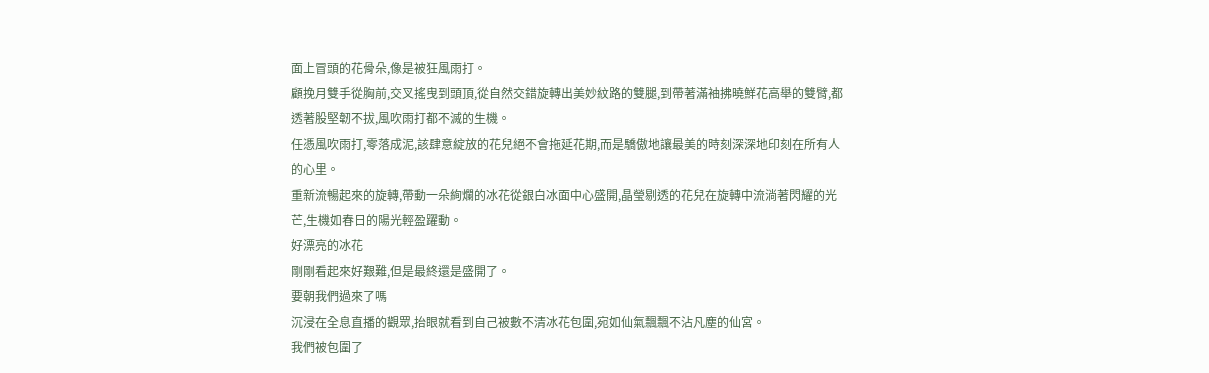面上冒頭的花骨朵,像是被狂風雨打。
顧挽月雙手從胸前,交叉搖曳到頭頂,從自然交錯旋轉出美妙紋路的雙腿,到帶著滿袖拂曉鮮花高舉的雙臂,都透著股堅韌不拔,風吹雨打都不滅的生機。
任憑風吹雨打,零落成泥,該肆意綻放的花兒絕不會拖延花期,而是驕傲地讓最美的時刻深深地印刻在所有人的心里。
重新流暢起來的旋轉,帶動一朵絢爛的冰花從銀白冰面中心盛開,晶瑩剔透的花兒在旋轉中流淌著閃耀的光芒,生機如春日的陽光輕盈躍動。
好漂亮的冰花
剛剛看起來好艱難,但是最終還是盛開了。
要朝我們過來了嗎
沉浸在全息直播的觀眾,抬眼就看到自己被數不清冰花包圍,宛如仙氣飄飄不沾凡塵的仙宮。
我們被包圍了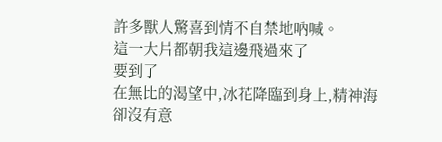許多獸人驚喜到情不自禁地吶喊。
這一大片都朝我這邊飛過來了
要到了
在無比的渴望中,冰花降臨到身上,精神海卻沒有意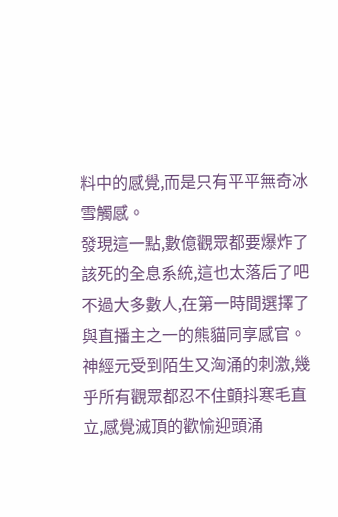料中的感覺,而是只有平平無奇冰雪觸感。
發現這一點,數億觀眾都要爆炸了
該死的全息系統,這也太落后了吧
不過大多數人,在第一時間選擇了與直播主之一的熊貓同享感官。
神經元受到陌生又洶涌的刺激,幾乎所有觀眾都忍不住顫抖寒毛直立,感覺滅頂的歡愉迎頭涌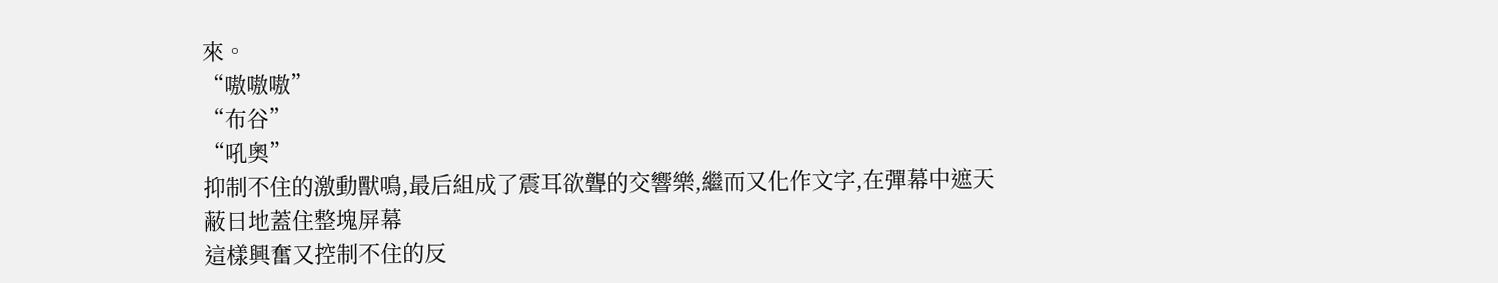來。
“嗷嗷嗷”
“布谷”
“吼奧”
抑制不住的激動獸鳴,最后組成了震耳欲聾的交響樂,繼而又化作文字,在彈幕中遮天蔽日地蓋住整塊屏幕
這樣興奮又控制不住的反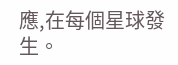應,在每個星球發生。